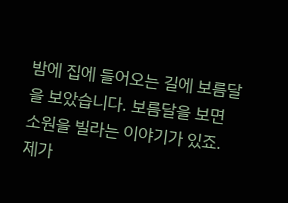밤에 집에 들어오는 길에 보름달을 보았습니다. 보름달을 보면 소원을 빌라는 이야기가 있죠. 제가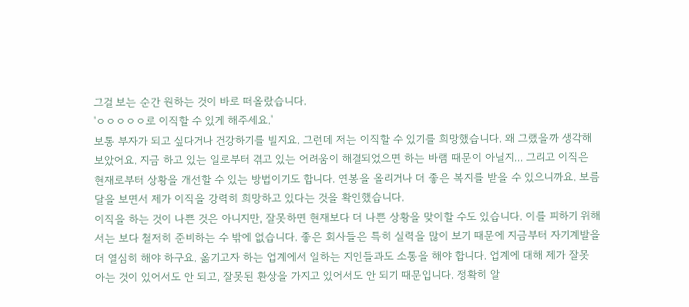그걸 보는 순간 원하는 것이 바로 떠올랐습니다.
'ㅇㅇㅇㅇㅇ로 이직할 수 있게 해주세요.'
보통 부자가 되고 싶다거나 건강하기를 빌지요. 그런데 저는 이직할 수 있기를 희망했습니다. 왜 그랬을까 생각해 보았어요. 지금 하고 있는 일로부터 겪고 있는 어려움이 해결되었으면 하는 바램 때문이 아닐지... 그리고 이직은 현재로부터 상황을 개선할 수 있는 방법이기도 합니다. 연봉을 올리거나 더 좋은 복지를 받을 수 있으니까요. 보름달을 보면서 제가 이직을 강력히 희망하고 있다는 것을 확인했습니다.
이직을 하는 것이 나쁜 것은 아니지만, 잘못하면 현재보다 더 나쁜 상황을 맞이할 수도 있습니다. 이를 피하기 위해서는 보다 철저히 준비하는 수 밖에 없습니다. 좋은 회사들은 특히 실력을 많이 보기 때문에 지금부터 자기계발을 더 열심히 해야 하구요. 옮기고자 하는 업계에서 일하는 지인들과도 소통을 해야 합니다. 업계에 대해 제가 잘못 아는 것이 있어서도 안 되고, 잘못된 환상을 가지고 있어서도 안 되기 때문입니다. 정확히 알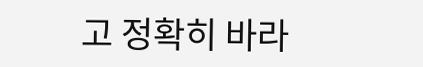고 정확히 바라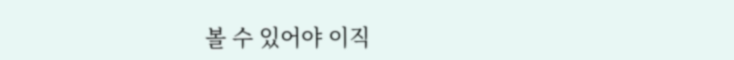볼 수 있어야 이직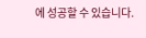에 성공할 수 있습니다.